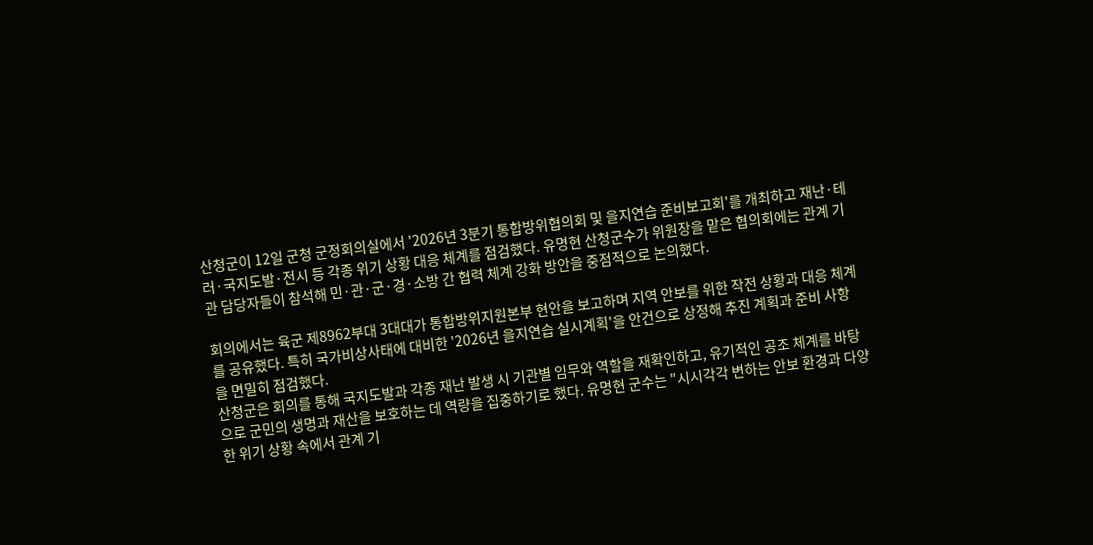산청군이 12일 군청 군정회의실에서 '2026년 3분기 통합방위협의회 및 을지연습 준비보고회'를 개최하고 재난·테러·국지도발·전시 등 각종 위기 상황 대응 체계를 점검했다. 유명현 산청군수가 위원장을 맡은 협의회에는 관계 기관 담당자들이 참석해 민·관·군·경·소방 간 협력 체계 강화 방안을 중점적으로 논의했다.

회의에서는 육군 제8962부대 3대대가 통합방위지원본부 현안을 보고하며 지역 안보를 위한 작전 상황과 대응 체계를 공유했다. 특히 국가비상사태에 대비한 '2026년 을지연습 실시계획'을 안건으로 상정해 추진 계획과 준비 사항을 면밀히 점검했다.
산청군은 회의를 통해 국지도발과 각종 재난 발생 시 기관별 임무와 역할을 재확인하고, 유기적인 공조 체계를 바탕으로 군민의 생명과 재산을 보호하는 데 역량을 집중하기로 했다. 유명현 군수는 "시시각각 변하는 안보 환경과 다양한 위기 상황 속에서 관계 기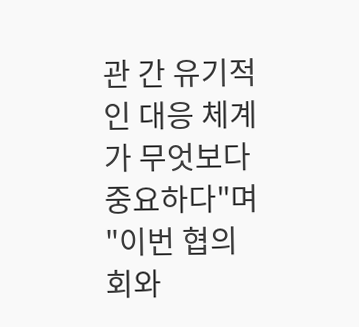관 간 유기적인 대응 체계가 무엇보다 중요하다"며 "이번 협의회와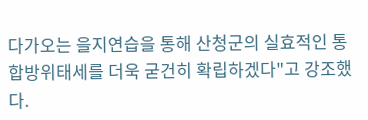다가오는 을지연습을 통해 산청군의 실효적인 통합방위태세를 더욱 굳건히 확립하겠다"고 강조했다.